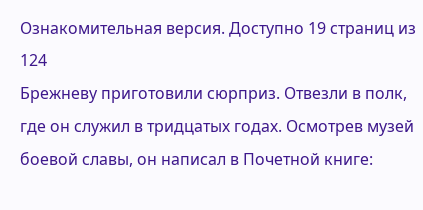Ознакомительная версия. Доступно 19 страниц из 124
Брежневу приготовили сюрприз. Отвезли в полк, где он служил в тридцатых годах. Осмотрев музей боевой славы, он написал в Почетной книге: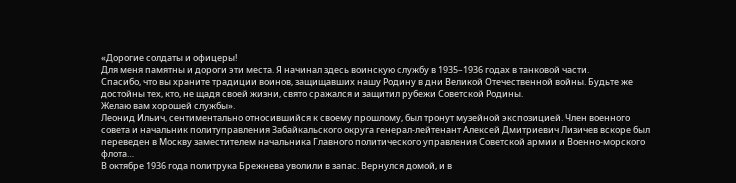«Дорогие солдаты и офицеры!
Для меня памятны и дороги эти места. Я начинал здесь воинскую службу в 1935–1936 годах в танковой части.
Спасибо, что вы храните традиции воинов, защищавших нашу Родину в дни Великой Отечественной войны. Будьте же достойны тех, кто, не щадя своей жизни, свято сражался и защитил рубежи Советской Родины.
Желаю вам хорошей службы».
Леонид Ильич, сентиментально относившийся к своему прошлому, был тронут музейной экспозицией. Член военного совета и начальник политуправления Забайкальского округа генерал-лейтенант Алексей Дмитриевич Лизичев вскоре был переведен в Москву заместителем начальника Главного политического управления Советской армии и Военно-морского флота…
В октябре 1936 года политрука Брежнева уволили в запас. Вернулся домой, и в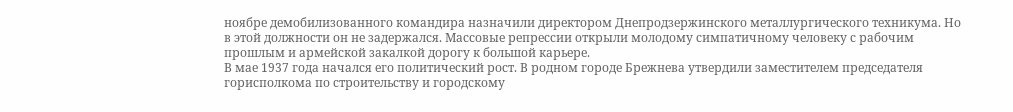ноябре демобилизованного командира назначили директором Днепродзержинского металлургического техникума. Но в этой должности он не задержался. Массовые репрессии открыли молодому симпатичному человеку с рабочим прошлым и армейской закалкой дорогу к большой карьере.
В мае 1937 года начался его политический рост. В родном городе Брежнева утвердили заместителем председателя горисполкома по строительству и городскому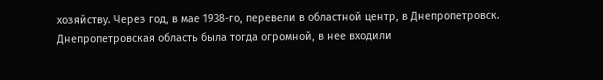хозяйству. Через год, в мае 1938-го, перевели в областной центр, в Днепропетровск.
Днепропетровская область была тогда огромной, в нее входили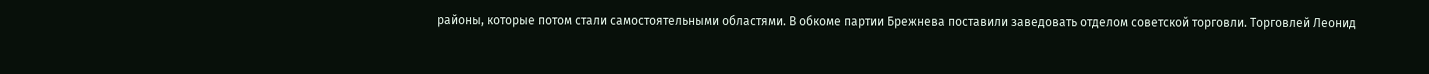районы, которые потом стали самостоятельными областями. В обкоме партии Брежнева поставили заведовать отделом советской торговли. Торговлей Леонид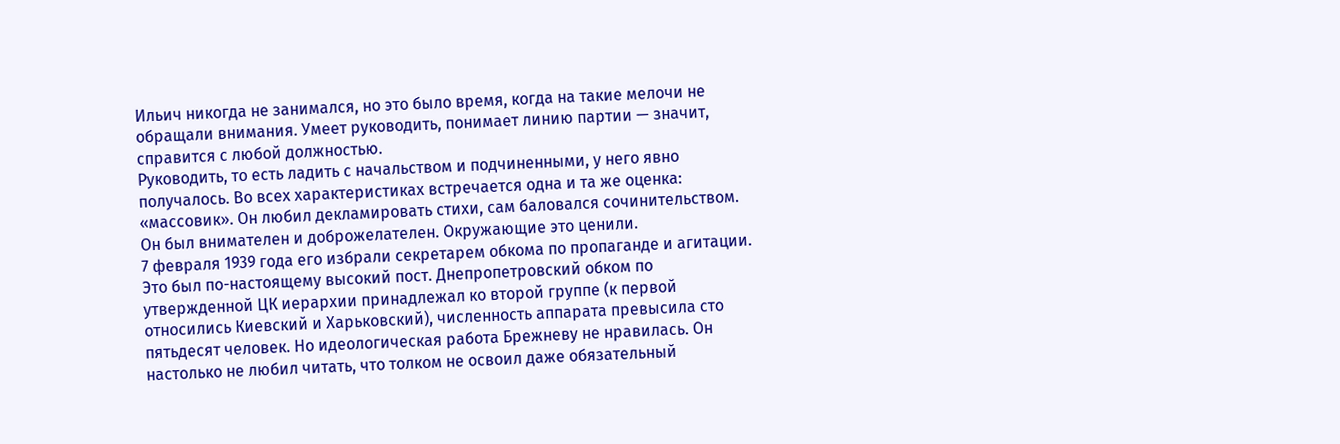Ильич никогда не занимался, но это было время, когда на такие мелочи не обращали внимания. Умеет руководить, понимает линию партии — значит, справится с любой должностью.
Руководить, то есть ладить с начальством и подчиненными, у него явно получалось. Во всех характеристиках встречается одна и та же оценка: «массовик». Он любил декламировать стихи, сам баловался сочинительством. Он был внимателен и доброжелателен. Окружающие это ценили.
7 февраля 1939 года его избрали секретарем обкома по пропаганде и агитации. Это был по-настоящему высокий пост. Днепропетровский обком по утвержденной ЦК иерархии принадлежал ко второй группе (к первой относились Киевский и Харьковский), численность аппарата превысила сто пятьдесят человек. Но идеологическая работа Брежневу не нравилась. Он настолько не любил читать, что толком не освоил даже обязательный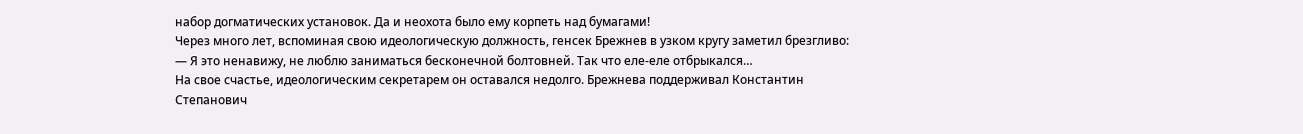набор догматических установок. Да и неохота было ему корпеть над бумагами!
Через много лет, вспоминая свою идеологическую должность, генсек Брежнев в узком кругу заметил брезгливо:
— Я это ненавижу, не люблю заниматься бесконечной болтовней. Так что еле-еле отбрыкался…
На свое счастье, идеологическим секретарем он оставался недолго. Брежнева поддерживал Константин Степанович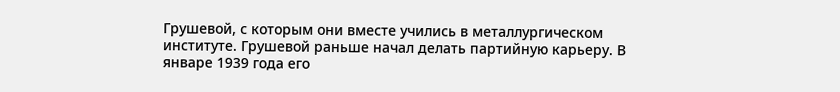Грушевой, с которым они вместе учились в металлургическом институте. Грушевой раньше начал делать партийную карьеру. В январе 1939 года его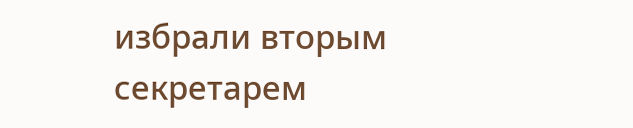избрали вторым секретарем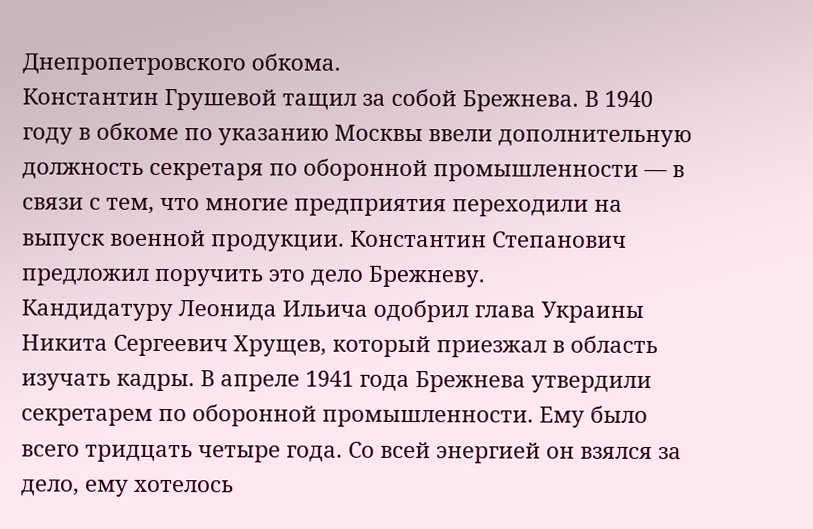Днепропетровского обкома.
Константин Грушевой тащил за собой Брежнева. В 1940 году в обкоме по указанию Москвы ввели дополнительную должность секретаря по оборонной промышленности — в связи с тем, что многие предприятия переходили на выпуск военной продукции. Константин Степанович предложил поручить это дело Брежневу.
Кандидатуру Леонида Ильича одобрил глава Украины Никита Сергеевич Хрущев, который приезжал в область изучать кадры. В апреле 1941 года Брежнева утвердили секретарем по оборонной промышленности. Ему было всего тридцать четыре года. Со всей энергией он взялся за дело, ему хотелось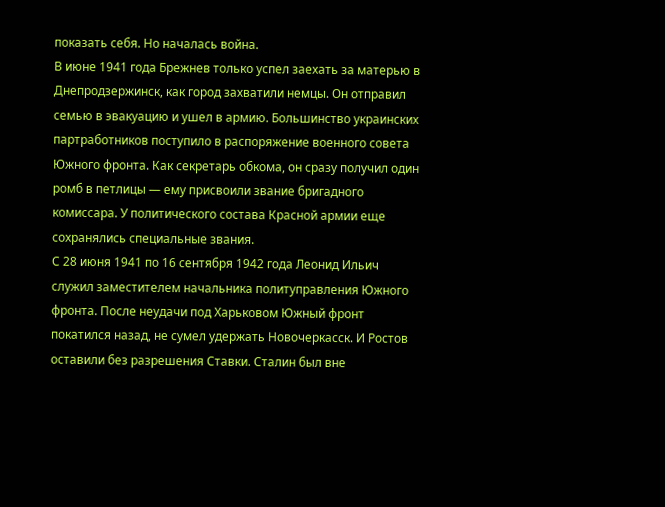показать себя. Но началась война.
В июне 1941 года Брежнев только успел заехать за матерью в Днепродзержинск, как город захватили немцы. Он отправил семью в эвакуацию и ушел в армию. Большинство украинских партработников поступило в распоряжение военного совета Южного фронта. Как секретарь обкома, он сразу получил один ромб в петлицы — ему присвоили звание бригадного комиссара. У политического состава Красной армии еще сохранялись специальные звания.
С 28 июня 1941 по 16 сентября 1942 года Леонид Ильич служил заместителем начальника политуправления Южного фронта. После неудачи под Харьковом Южный фронт покатился назад, не сумел удержать Новочеркасск. И Ростов оставили без разрешения Ставки. Сталин был вне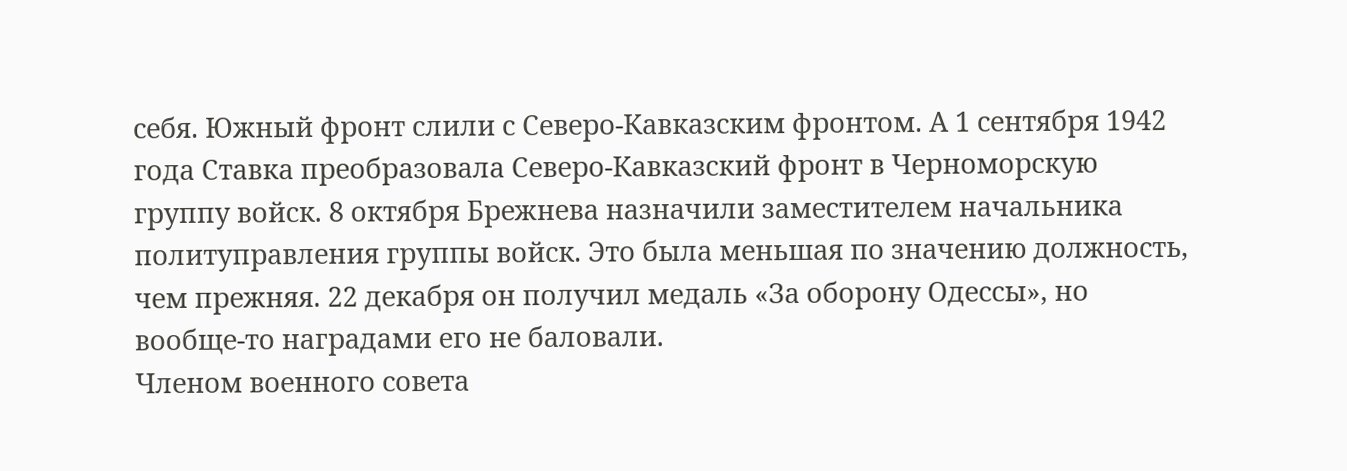себя. Южный фронт слили с Северо-Кавказским фронтом. А 1 сентября 1942 года Ставка преобразовала Северо-Кавказский фронт в Черноморскую группу войск. 8 октября Брежнева назначили заместителем начальника политуправления группы войск. Это была меньшая по значению должность, чем прежняя. 22 декабря он получил медаль «За оборону Одессы», но вообще-то наградами его не баловали.
Членом военного совета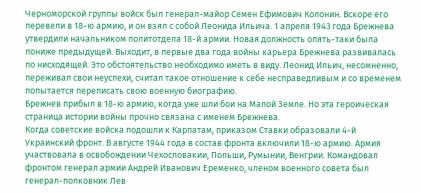Черноморской группы войск был генерал-майор Семен Ефимович Колонин. Вскоре его перевели в 18-ю армию, и он взял с собой Леонида Ильича. 1 апреля 1943 года Брежнева утвердили начальником политотдела 18-й армии. Новая должность опять-таки была пониже предыдущей. Выходит, в первые два года войны карьера Брежнева развивалась по нисходящей. Это обстоятельство необходимо иметь в виду. Леонид Ильич, несомненно, переживал свои неуспехи, считал такое отношение к себе несправедливым и со временем попытается переписать свою военную биографию.
Брежнев прибыл в 18-ю армию, когда уже шли бои на Малой Земле. Но эта героическая страница истории войны прочно связана с именем Брежнева.
Когда советские войска подошли к Карпатам, приказом Ставки образовали 4-й Украинский фронт. В августе 1944 года в состав фронта включили 18-ю армию. Армия участвовала в освобождении Чехословакии, Польши, Румынии, Венгрии. Командовал фронтом генерал армии Андрей Иванович Еременко, членом военного совета был генерал-полковник Лев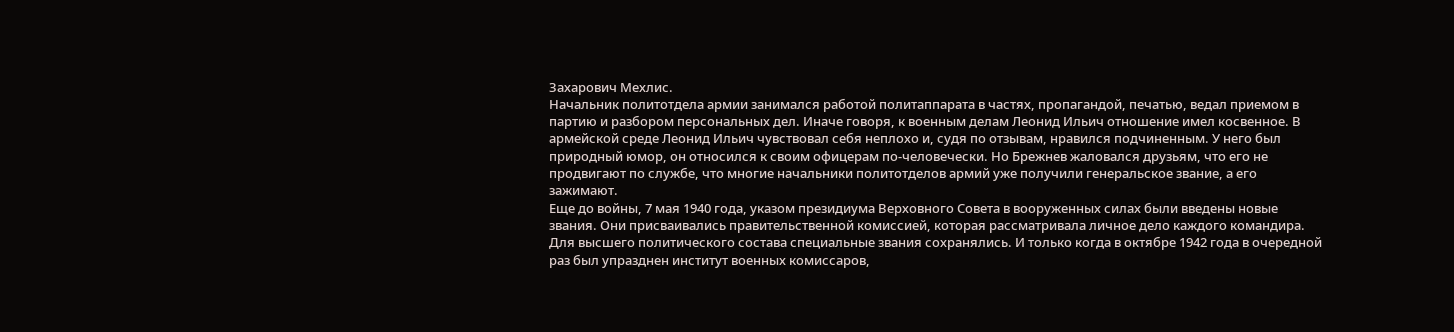Захарович Мехлис.
Начальник политотдела армии занимался работой политаппарата в частях, пропагандой, печатью, ведал приемом в партию и разбором персональных дел. Иначе говоря, к военным делам Леонид Ильич отношение имел косвенное. В армейской среде Леонид Ильич чувствовал себя неплохо и, судя по отзывам, нравился подчиненным. У него был природный юмор, он относился к своим офицерам по-человечески. Но Брежнев жаловался друзьям, что его не продвигают по службе, что многие начальники политотделов армий уже получили генеральское звание, а его зажимают.
Еще до войны, 7 мая 1940 года, указом президиума Верховного Совета в вооруженных силах были введены новые звания. Они присваивались правительственной комиссией, которая рассматривала личное дело каждого командира. Для высшего политического состава специальные звания сохранялись. И только когда в октябре 1942 года в очередной раз был упразднен институт военных комиссаров,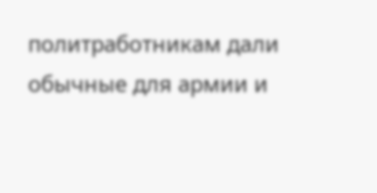политработникам дали обычные для армии и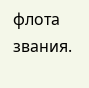флота звания.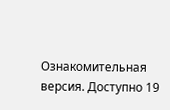Ознакомительная версия. Доступно 19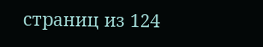страниц из 124